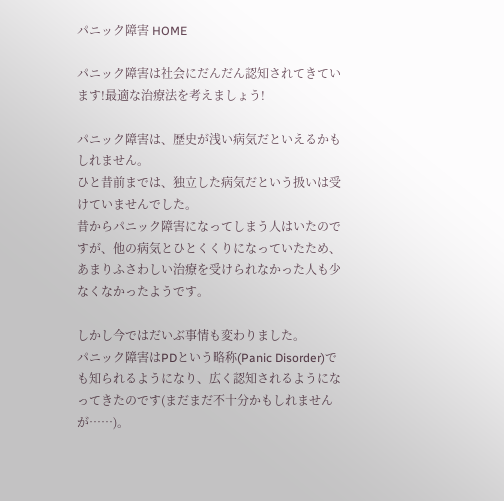パニック障害 HOME

パニック障害は社会にだんだん認知されてきています!最適な治療法を考えましょう!

パニック障害は、歴史が浅い病気だといえるかもしれません。
ひと昔前までは、独立した病気だという扱いは受けていませんでした。
昔からパニック障害になってしまう人はいたのですが、他の病気とひとくくりになっていたため、あまりふさわしい治療を受けられなかった人も少なくなかったようです。

しかし今ではだいぶ事情も変わりました。
パニック障害はPDという略称(Panic Disorder)でも知られるようになり、広く認知されるようになってきたのです(まだまだ不十分かもしれませんが……)。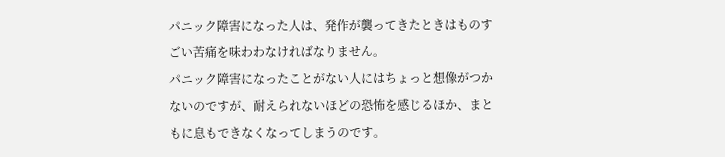パニック障害になった人は、発作が襲ってきたときはものすごい苦痛を味わわなければなりません。
パニック障害になったことがない人にはちょっと想像がつかないのですが、耐えられないほどの恐怖を感じるほか、まともに息もできなくなってしまうのです。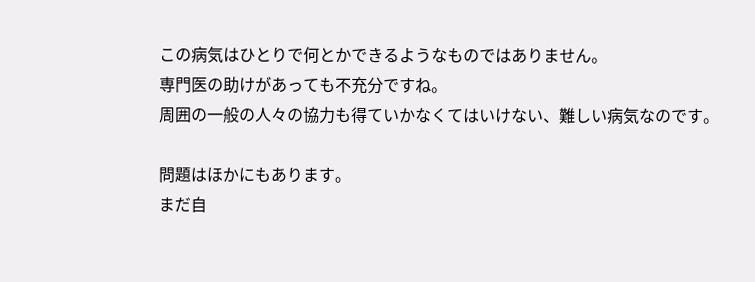この病気はひとりで何とかできるようなものではありません。
専門医の助けがあっても不充分ですね。
周囲の一般の人々の協力も得ていかなくてはいけない、難しい病気なのです。

問題はほかにもあります。
まだ自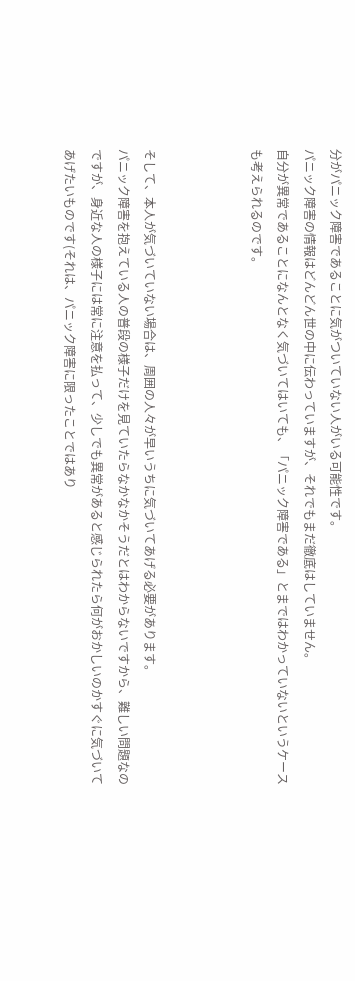分がパニック障害であることに気がついていない人がいる可能性です。
パニック障害の情報はどんどん世の中に伝わっていますが、それでもまだ徹底はしていません。
自分が異常であることになんとなく気づいてはいても、「パニック障害である」とまではわかっていないというケースも考えられるのです。



そして、本人が気づいていない場合は、周囲の人々が早いうちに気づいてあげる必要があります。
パニック障害を抱えている人の普段の様子だけを見ていたらなかなかそうだとはわからないですから、難しい問題なのですが、身近な人の様子には常に注意を払って、少しでも異常があると感じられたら何がおかしいのかすぐに気づいてあげたいものです(それは、パニック障害に限ったことではあり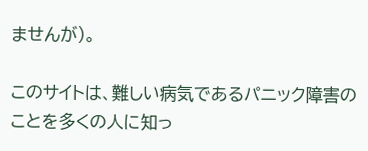ませんが)。

このサイトは、難しい病気であるパニック障害のことを多くの人に知っ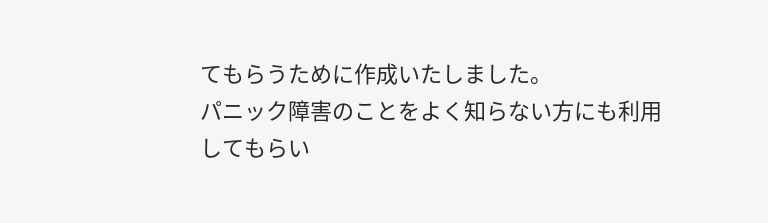てもらうために作成いたしました。
パニック障害のことをよく知らない方にも利用してもらい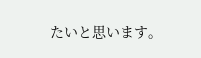たいと思います。